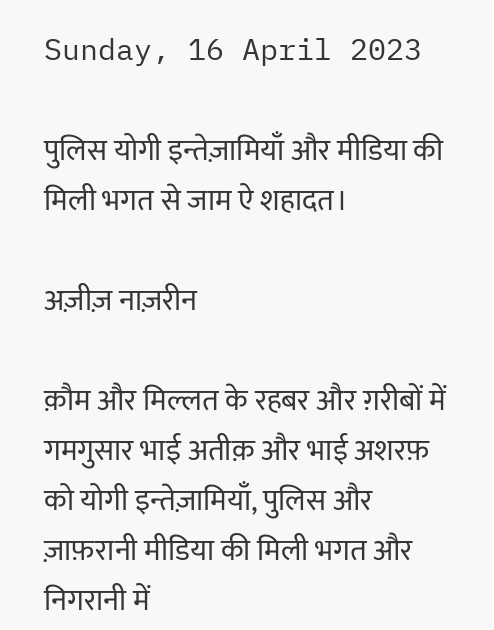Sunday, 16 April 2023

पुलिस योगी इन्तेज़ामियाँ और मीडिया की मिली भगत से जाम ऐ शहादत।

अज़ीज़ नाज़रीन

क़ौम और मिल्लत के रहबर और ग़रीबों में गमगुसार भाई अतीक़ और भाई अशरफ़ को योगी इन्तेज़ामियाँ, पुलिस और ज़ाफ़रानी मीडिया की मिली भगत और निगरानी में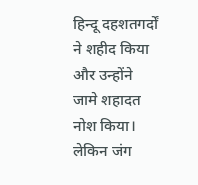हिन्दू दहशतगर्दों ने शहीद किया और उन्होंने जामे शहादत नोश किया।  लेकिन जंग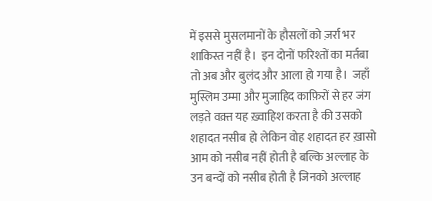में इससे मुसलमानों के हौसलों को ज़र्रा भर शाकिस्त नहीं है।  इन दोनों फरिश्तों का मर्तबा तो अब और बुलंद और आला हो गया है।  जहाँ मुस्लिम उम्मा और मुजाहिद काफ़िरों से हर जंग लड़ते वक़्त यह ख़्वाहिश करता है की उसको शहादत नसीब हो लेकिन वोह शहादत हर ख़ासो आम को नसीब नहीं होती है बल्कि अल्लाह के उन बन्दों को नसीब होती है जिनको अल्लाह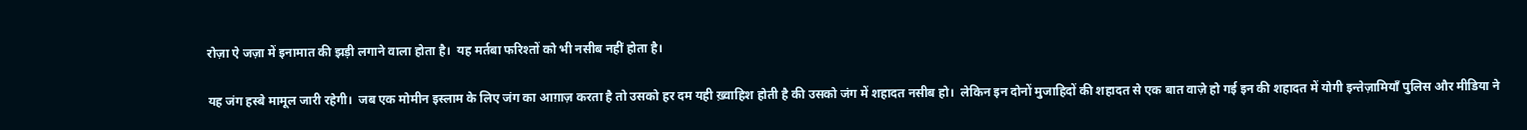रोज़ा ऐ जज़ा में इनामात की झड़ी लगाने वाला होता है।  यह मर्तबा फरिश्तों को भी नसीब नहीं होता है।

यह जंग हस्बे मामूल जारी रहेगी।  जब एक मोमीन इस्लाम के लिए जंग का आग़ाज़ करता है तो उसको हर दम यही ख़्वाहिश होती है की उसको जंग में शहादत नसीब हो।  लेकिन इन दोनों मुजाहिदों की शहादत से एक बात वाज़े हो गई इन की शहादत में योगी इन्तेज़ामियाँ पुलिस और मीडिया ने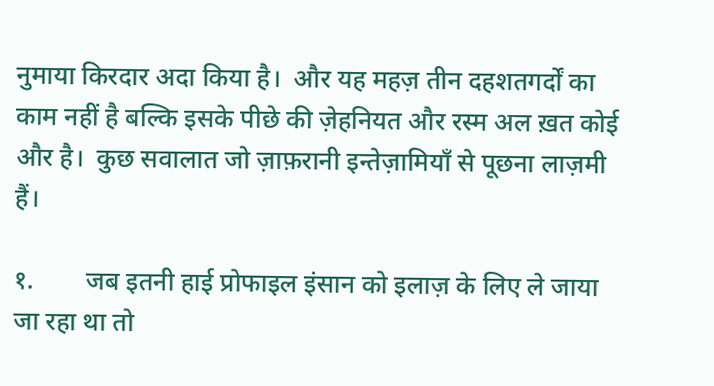नुमाया किरदार अदा किया है।  और यह महज़ तीन दहशतगर्दों का काम नहीं है बल्कि इसके पीछे की ज़ेहनियत और रस्म अल ख़त कोई और है।  कुछ सवालात जो ज़ाफ़रानी इन्तेज़ामियाँ से पूछना लाज़मी हैं।

१.        जब इतनी हाई प्रोफाइल इंसान को इलाज़ के लिए ले जाया जा रहा था तो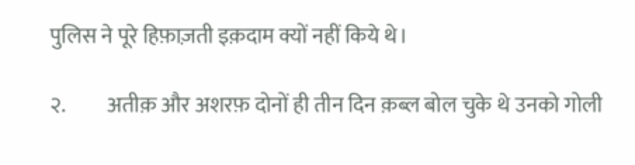पुलिस ने पूरे हिफ़ाज़ती इक़दाम क्यों नहीं किये थे।

२.          अतीक़ और अशरफ़ दोनों ही तीन दिन क़ब्ल बोल चुके थे उनको गोली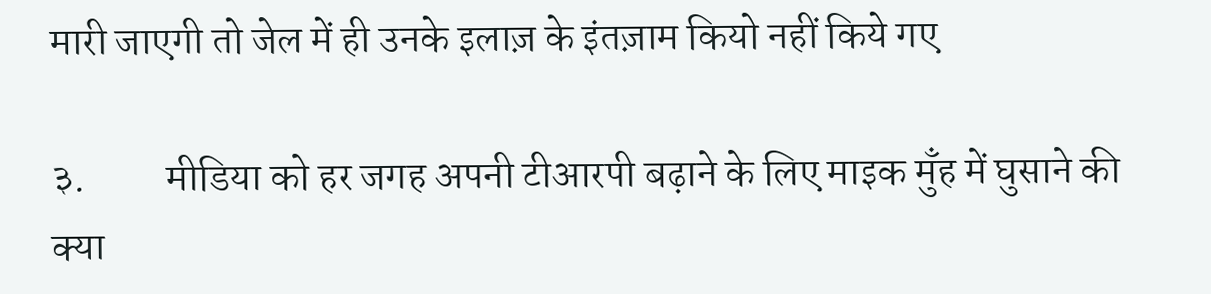मारी जाएगी तो जेल में ही उनके इलाज़ के इंतज़ाम कियो नहीं किये गए

३.          मीडिया को हर जगह अपनी टीआरपी बढ़ाने के लिए माइक मुँह में घुसाने की क्या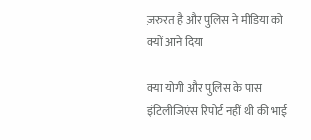ज़रुरत है और पुलिस ने मीडिया को क्यों आने दिया

क्या योगी और पुलिस के पास इंटिलीजिएंस रिपोर्ट नहीं थी की भाई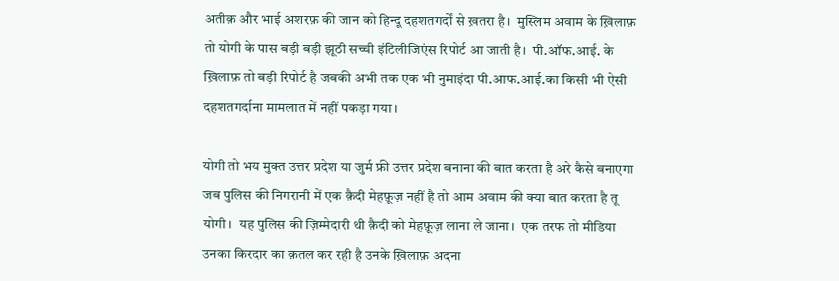अतीक़ और भाई अशरफ़ की जान को हिन्दू दहशतगर्दों से ख़तरा है।  मुस्लिम अवाम के ख़िलाफ़ तो योगी के पास बड़ी बड़ी झूठी सच्ची इंटिलीजिएंस रिपोर्ट आ जाती है।  पी.ऑफ.आई. के ख़िलाफ़ तो बड़ी रिपोर्ट है जबकी अभी तक एक भी नुमाइंदा पी.आफ.आई.का किसी भी ऐसी दहशतगर्दाना मामलात में नहीं पकड़ा गया।

योगी तो भय मुक्त उत्तर प्रदेश या जुर्म फ्री उत्तर प्रदेश बनाना की बात करता है अरे कैसे बनाएगा जब पुलिस की निगरानी में एक क़ैदी मेहफ़ूज़ नहीं है तो आम अवाम की क्या बात करता है तू योगी।  यह पुलिस की ज़िम्मेदारी थी क़ैदी को मेहफ़ूज़ लाना ले जाना।  एक तरफ तो मीडिया उनका किरदार का क़तल कर रही है उनके ख़िलाफ़ अदना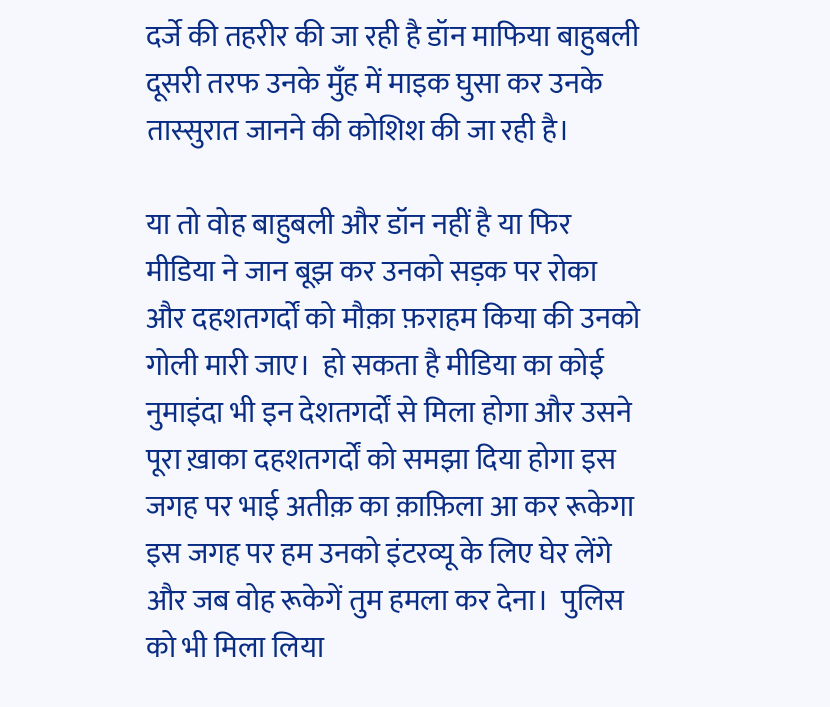दर्जे की तहरीर की जा रही है डॉन माफिया बाहुबली दूसरी तरफ उनके मुँह में माइक घुसा कर उनके तास्सुरात जानने की कोशिश की जा रही है।

या तो वोह बाहुबली और डॉन नहीं है या फिर मीडिया ने जान बूझ कर उनको सड़क पर रोका और दहशतगर्दों को मौक़ा फ़राहम किया की उनको गोली मारी जाए।  हो सकता है मीडिया का कोई नुमाइंदा भी इन देशतगर्दों से मिला होगा और उसने पूरा ख़ाका दहशतगर्दों को समझा दिया होगा इस जगह पर भाई अतीक़ का क़ाफ़िला आ कर रूकेगा इस जगह पर हम उनको इंटरव्यू के लिए घेर लेंगे और जब वोह रूकेगें तुम हमला कर देना।  पुलिस को भी मिला लिया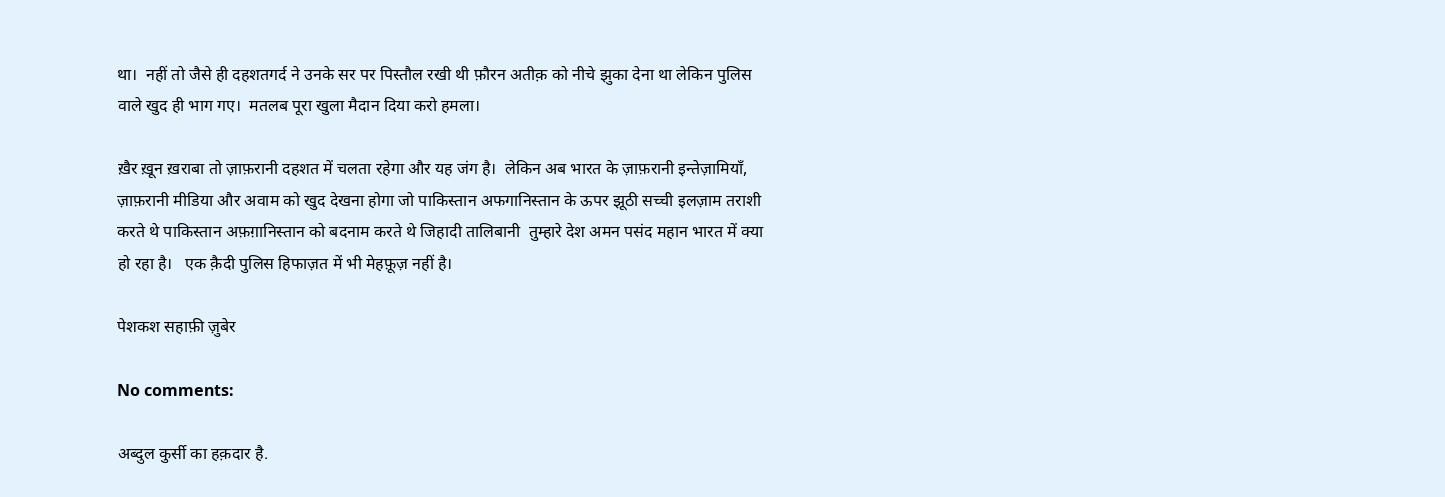था।  नहीं तो जैसे ही दहशतगर्द ने उनके सर पर पिस्तौल रखी थी फ़ौरन अतीक़ को नीचे झुका देना था लेकिन पुलिस वाले खुद ही भाग गए।  मतलब पूरा खुला मैदान दिया करो हमला।

ख़ैर ख़ून ख़राबा तो ज़ाफ़रानी दहशत में चलता रहेगा और यह जंग है।  लेकिन अब भारत के ज़ाफ़रानी इन्तेज़ामियाँ, ज़ाफ़रानी मीडिया और अवाम को खुद देखना होगा जो पाकिस्तान अफगानिस्तान के ऊपर झूठी सच्ची इलज़ाम तराशी करते थे पाकिस्तान अफ़ग़ानिस्तान को बदनाम करते थे जिहादी तालिबानी  तुम्हारे देश अमन पसंद महान भारत में क्या हो रहा है।   एक क़ैदी पुलिस हिफाज़त में भी मेहफ़ूज़ नहीं है।

पेशकश सहाफ़ी ज़ुबेर

No comments:

अब्दुल कुर्सी का हक़दार है.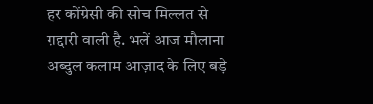हर कोंग्रेसी की सोच मिल्लत से ग़द्दारी वाली है. भलें आज मौलाना अब्दुल कलाम आज़ाद के लिए बड़े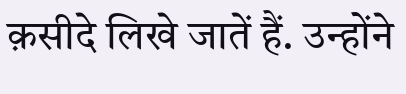क़सीदे लिखे जातें हैं. उन्होंने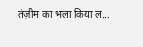तंज़ीम का भला किया ल...